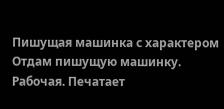Пишущая машинка с характером
Отдам пишущую машинку. Рабочая. Печатает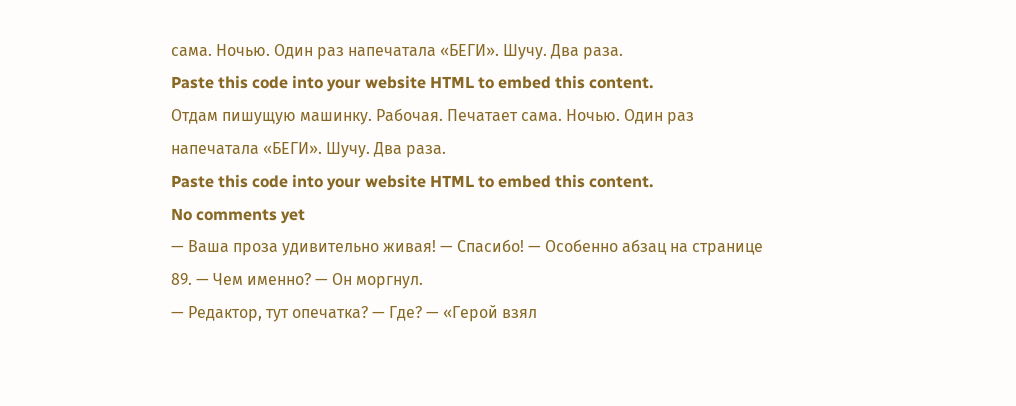сама. Ночью. Один раз напечатала «БЕГИ». Шучу. Два раза.
Paste this code into your website HTML to embed this content.
Отдам пишущую машинку. Рабочая. Печатает сама. Ночью. Один раз напечатала «БЕГИ». Шучу. Два раза.
Paste this code into your website HTML to embed this content.
No comments yet
— Ваша проза удивительно живая! — Спасибо! — Особенно абзац на странице 89. — Чем именно? — Он моргнул.
— Редактор, тут опечатка? — Где? — «Герой взял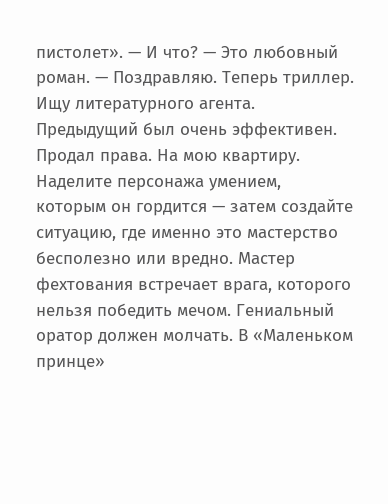пистолет». — И что? — Это любовный роман. — Поздравляю. Теперь триллер.
Ищу литературного агента. Предыдущий был очень эффективен. Продал права. На мою квартиру.
Наделите персонажа умением, которым он гордится — затем создайте ситуацию, где именно это мастерство бесполезно или вредно. Мастер фехтования встречает врага, которого нельзя победить мечом. Гениальный оратор должен молчать. В «Маленьком принце»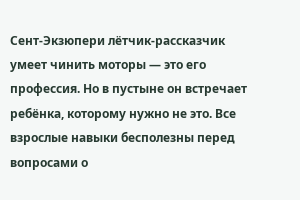Сент-Экзюпери лётчик-рассказчик умеет чинить моторы — это его профессия. Но в пустыне он встречает ребёнка, которому нужно не это. Все взрослые навыки бесполезны перед вопросами о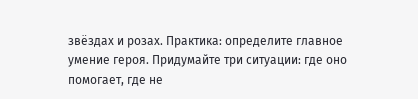звёздах и розах. Практика: определите главное умение героя. Придумайте три ситуации: где оно помогает, где не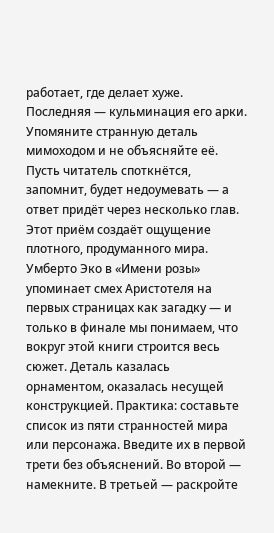работает, где делает хуже. Последняя — кульминация его арки.
Упомяните странную деталь мимоходом и не объясняйте её. Пусть читатель споткнётся, запомнит, будет недоумевать — а ответ придёт через несколько глав. Этот приём создаёт ощущение плотного, продуманного мира. Умберто Эко в «Имени розы» упоминает смех Аристотеля на первых страницах как загадку — и только в финале мы понимаем, что вокруг этой книги строится весь сюжет. Деталь казалась орнаментом, оказалась несущей конструкцией. Практика: составьте список из пяти странностей мира или персонажа. Введите их в первой трети без объяснений. Во второй — намекните. В третьей — раскройте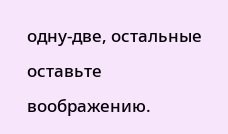одну-две, остальные оставьте воображению.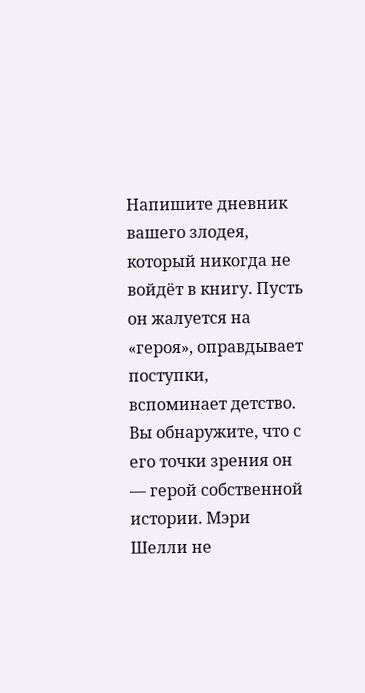Напишите дневник вашего злодея, который никогда не войдёт в книгу. Пусть он жалуется на «героя», оправдывает поступки, вспоминает детство. Вы обнаружите, что с его точки зрения он — герой собственной истории. Мэри Шелли не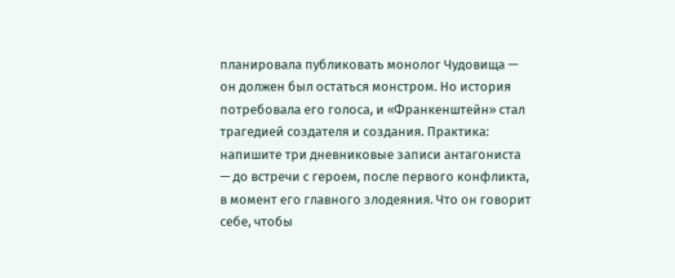планировала публиковать монолог Чудовища — он должен был остаться монстром. Но история потребовала его голоса, и «Франкенштейн» стал трагедией создателя и создания. Практика: напишите три дневниковые записи антагониста — до встречи с героем, после первого конфликта, в момент его главного злодеяния. Что он говорит себе, чтобы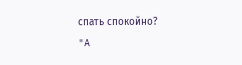спать спокойно?
"A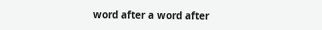word after a word after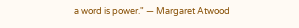a word is power." — Margaret Atwood